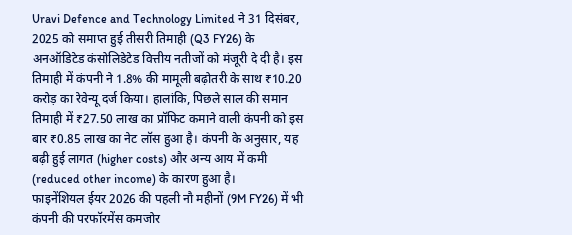Uravi Defence and Technology Limited ने 31 दिसंबर, 2025 को समाप्त हुई तीसरी तिमाही (Q3 FY26) के अनऑडिटेड कंसोलिडेटेड वित्तीय नतीजों को मंजूरी दे दी है। इस तिमाही में कंपनी ने 1.8% की मामूली बढ़ोतरी के साथ ₹10.20 करोड़ का रेवेन्यू दर्ज किया। हालांकि, पिछले साल की समान तिमाही में ₹27.50 लाख का प्रॉफिट कमाने वाली कंपनी को इस बार ₹0.85 लाख का नेट लॉस हुआ है। कंपनी के अनुसार, यह बढ़ी हुई लागत (higher costs) और अन्य आय में कमी (reduced other income) के कारण हुआ है।
फाइनेंशियल ईयर 2026 की पहली नौ महीनों (9M FY26) में भी कंपनी की परफॉरमेंस कमजोर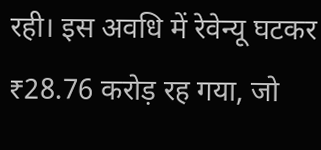रही। इस अवधि में रेवेन्यू घटकर ₹28.76 करोड़ रह गया, जो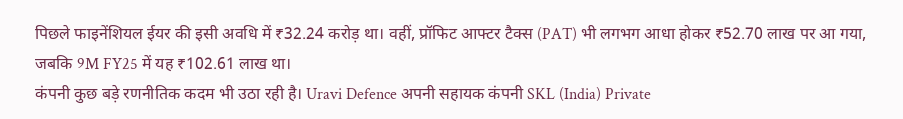पिछले फाइनेंशियल ईयर की इसी अवधि में ₹32.24 करोड़ था। वहीं, प्रॉफिट आफ्टर टैक्स (PAT) भी लगभग आधा होकर ₹52.70 लाख पर आ गया, जबकि 9M FY25 में यह ₹102.61 लाख था।
कंपनी कुछ बड़े रणनीतिक कदम भी उठा रही है। Uravi Defence अपनी सहायक कंपनी SKL (India) Private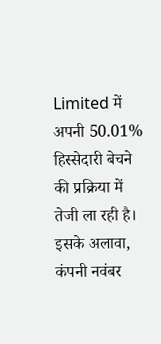Limited में अपनी 50.01% हिस्सेदारी बेचने की प्रक्रिया में तेजी ला रही है। इसके अलावा, कंपनी नवंबर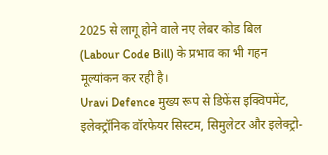2025 से लागू होने वाले नए लेबर कोड बिल (Labour Code Bill) के प्रभाव का भी गहन मूल्यांकन कर रही है।
Uravi Defence मुख्य रूप से डिफेंस इक्विपमेंट, इलेक्ट्रॉनिक वॉरफेयर सिस्टम, सिमुलेटर और इलेक्ट्रो-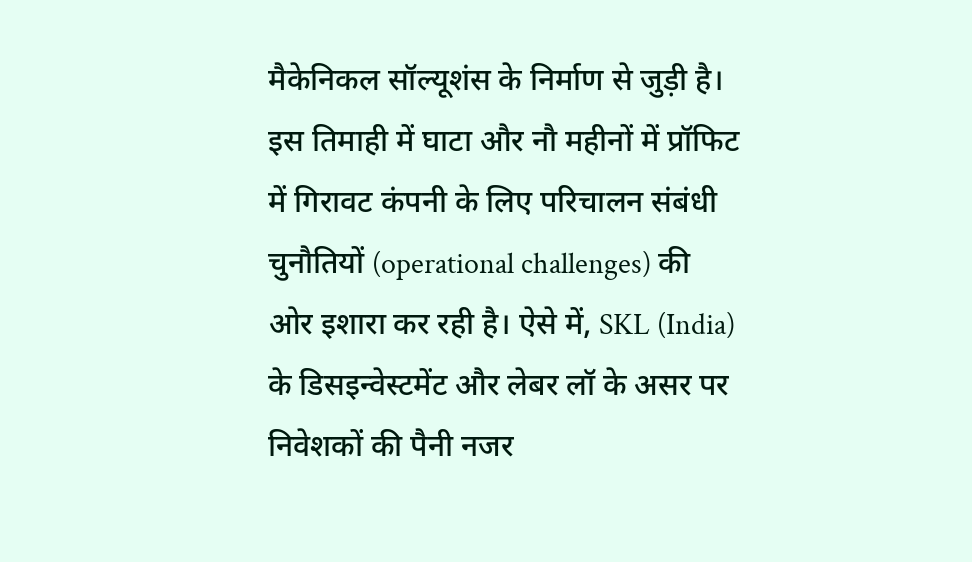मैकेनिकल सॉल्यूशंस के निर्माण से जुड़ी है। इस तिमाही में घाटा और नौ महीनों में प्रॉफिट में गिरावट कंपनी के लिए परिचालन संबंधी चुनौतियों (operational challenges) की ओर इशारा कर रही है। ऐसे में, SKL (India) के डिसइन्वेस्टमेंट और लेबर लॉ के असर पर निवेशकों की पैनी नजर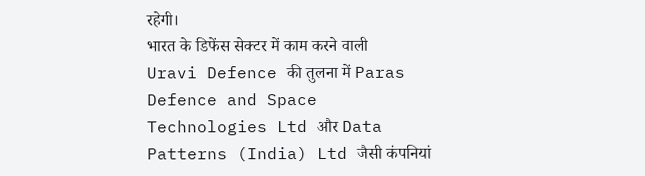रहेगी।
भारत के डिफेंस सेक्टर में काम करने वाली Uravi Defence की तुलना में Paras Defence and Space Technologies Ltd और Data Patterns (India) Ltd जैसी कंपनियां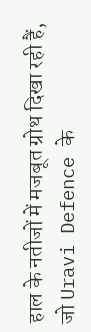हाल के नतीजों में मजबूत ग्रोथ दिखा रही हैं, जो Uravi Defence के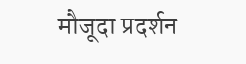मौजूदा प्रदर्शन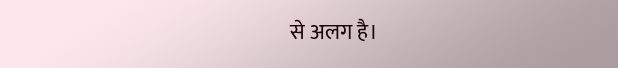से अलग है।